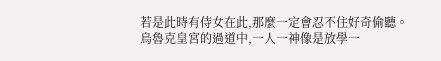若是此時有侍女在此,那麼一定會忍不住好奇偷聽。烏魯克皇宮的過道中,一人一神像是放學一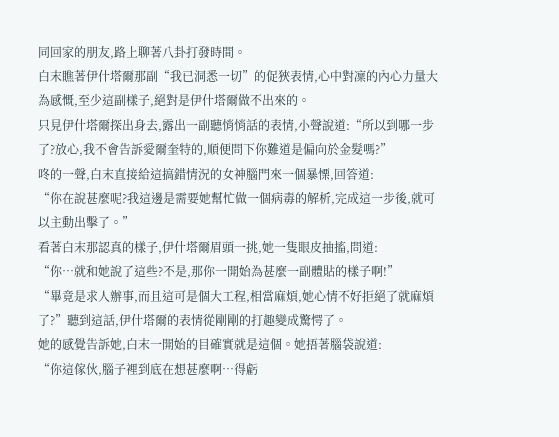同回家的朋友,路上聊著八卦打發時間。
白末瞧著伊什塔爾那副“我已洞悉一切”的促狹表情,心中對凜的內心力量大為感慨,至少這副樣子,絕對是伊什塔爾做不出來的。
只見伊什塔爾探出身去,露出一副聽悄悄話的表情,小聲說道:“所以到哪一步了?放心,我不會告訴愛爾奎特的,順便問下你難道是偏向於金髮嗎?”
咚的一聲,白末直接給這搞錯情況的女神腦門來一個暴慄,回答道:
“你在說甚麼呢?我這邊是需要她幫忙做一個病毒的解析,完成這一步後,就可以主動出擊了。”
看著白末那認真的樣子,伊什塔爾眉頭一挑,她一隻眼皮抽搐,問道:
“你…就和她說了這些?不是,那你一開始為甚麼一副體貼的樣子啊!”
“畢竟是求人辦事,而且這可是個大工程,相當麻煩,她心情不好拒絕了就麻煩了?”聽到這話,伊什塔爾的表情從剛剛的打趣變成驚愕了。
她的感覺告訴她,白末一開始的目確實就是這個。她捂著腦袋說道:
“你這傢伙,腦子裡到底在想甚麼啊…得虧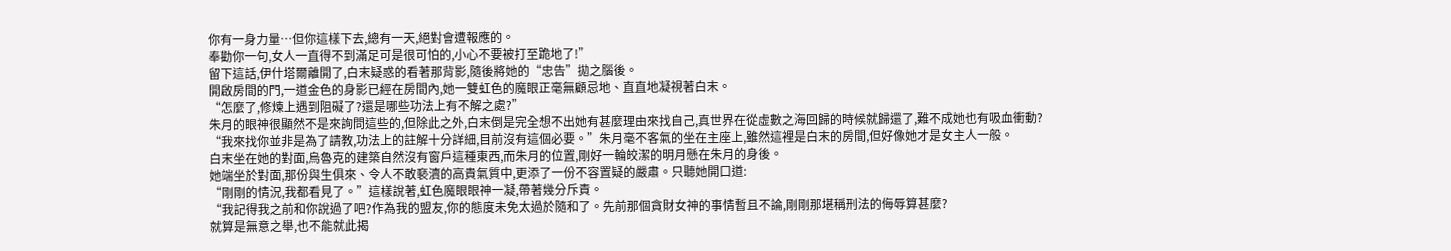你有一身力量…但你這樣下去,總有一天,絕對會遭報應的。
奉勸你一句,女人一直得不到滿足可是很可怕的,小心不要被打至跪地了!”
留下這話,伊什塔爾離開了,白末疑惑的看著那背影,隨後將她的“忠告”拋之腦後。
開啟房間的門,一道金色的身影已經在房間內,她一雙虹色的魔眼正毫無顧忌地、直直地凝視著白末。
“怎麼了,修煉上遇到阻礙了?還是哪些功法上有不解之處?”
朱月的眼神很顯然不是來詢問這些的,但除此之外,白末倒是完全想不出她有甚麼理由來找自己,真世界在從虛數之海回歸的時候就歸還了,難不成她也有吸血衝動?
“我來找你並非是為了請教,功法上的註解十分詳細,目前沒有這個必要。”朱月毫不客氣的坐在主座上,雖然這裡是白末的房間,但好像她才是女主人一般。
白末坐在她的對面,烏魯克的建築自然沒有窗戶這種東西,而朱月的位置,剛好一輪皎潔的明月懸在朱月的身後。
她端坐於對面,那份與生俱來、令人不敢褻瀆的高貴氣質中,更添了一份不容置疑的嚴肅。只聽她開口道:
“剛剛的情況,我都看見了。”這樣說著,虹色魔眼眼神一凝,帶著幾分斥責。
“我記得我之前和你說過了吧?作為我的盟友,你的態度未免太過於隨和了。先前那個貪財女神的事情暫且不論,剛剛那堪稱刑法的侮辱算甚麼?
就算是無意之舉,也不能就此揭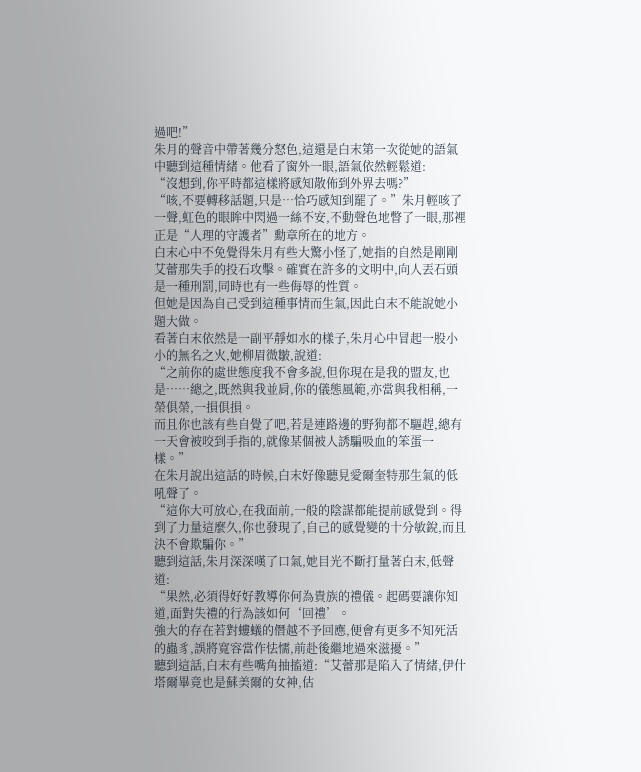過吧!”
朱月的聲音中帶著幾分怒色,這還是白末第一次從她的語氣中聽到這種情緒。他看了窗外一眼,語氣依然輕鬆道:
“沒想到,你平時都這樣將感知散佈到外界去嗎?”
“咳,不要轉移話題,只是…恰巧感知到罷了。”朱月輕咳了一聲,虹色的眼眸中閃過一絲不安,不動聲色地瞥了一眼,那裡正是“人理的守護者”勳章所在的地方。
白末心中不免覺得朱月有些大驚小怪了,她指的自然是剛剛艾蕾那失手的投石攻擊。確實在許多的文明中,向人丟石頭是一種刑罰,同時也有一些侮辱的性質。
但她是因為自己受到這種事情而生氣,因此白末不能說她小題大做。
看著白末依然是一副平靜如水的樣子,朱月心中冒起一股小小的無名之火,她柳眉微皺,說道:
“之前你的處世態度我不會多說,但你現在是我的盟友,也是……總之,既然與我並肩,你的儀態風範,亦當與我相稱,一榮俱榮,一損俱損。
而且你也該有些自覺了吧,若是連路邊的野狗都不驅趕,總有一天會被咬到手指的,就像某個被人誘騙吸血的笨蛋一樣。”
在朱月說出這話的時候,白末好像聽見愛爾奎特那生氣的低吼聲了。
“這你大可放心,在我面前,一般的陰謀都能提前感覺到。得到了力量這麼久,你也發現了,自己的感覺變的十分敏銳,而且決不會欺騙你。”
聽到這話,朱月深深嘆了口氣,她目光不斷打量著白末,低聲道:
“果然,必須得好好教導你何為貴族的禮儀。起碼要讓你知道,面對失禮的行為該如何‘回禮’。
強大的存在若對螻蟻的僭越不予回應,便會有更多不知死活的蟲豸,誤將寬容當作怯懦,前赴後繼地過來滋擾。”
聽到這話,白末有些嘴角抽搐道:“艾蕾那是陷入了情緒,伊什塔爾畢竟也是蘇美爾的女神,估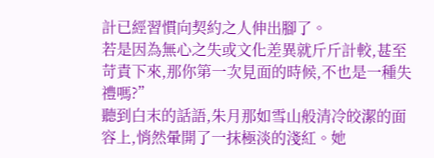計已經習慣向契約之人伸出腳了。
若是因為無心之失或文化差異就斤斤計較,甚至苛責下來,那你第一次見面的時候,不也是一種失禮嗎?”
聽到白末的話語,朱月那如雪山般清冷皎潔的面容上,悄然暈開了一抹極淡的淺紅。她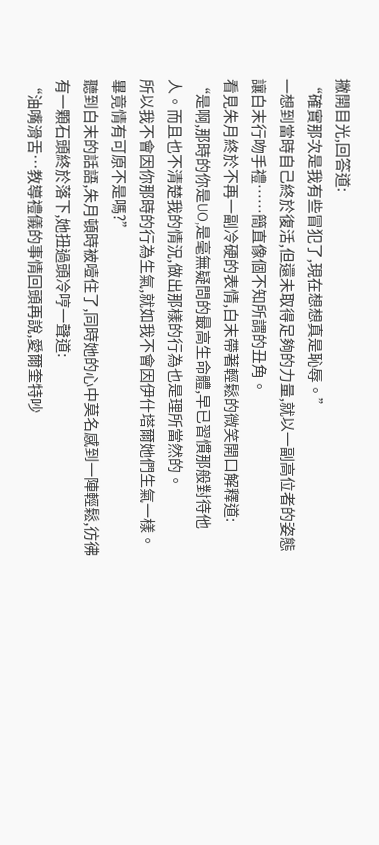撇開目光,回答道:
“確實那次是我有些冒犯了,現在想想真是恥辱。”
一想到當時自己終於復活,但還未取得足夠的力量,就以一副高位者的姿態讓白末行吻手禮……簡直像個不知所謂的丑角。
看見朱月終於不再一副冷硬的表情,白末帶著輕鬆的微笑開口解釋道:
“是啊,那時的你是UO,是毫無疑問的最高生命體,早已習慣那般對待他人。而且也不清楚我的情況,做出那樣的行為也是理所當然的。
所以我不會因你那時的行為生氣,就如我不會因伊什塔爾她們生氣一樣。畢竟情有可原不是嗎?”
聽到白末的話語,朱月頓時被噎住了,同時她的心中莫名感到一陣輕鬆,彷彿有一顆石頭終於落下,她扭過頭冷哼一聲道:
“油嘴滑舌…教導禮儀的事情回頭再說,愛爾奎特吵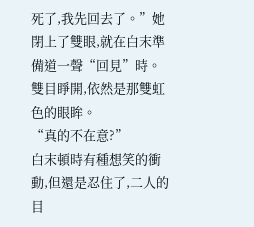死了,我先回去了。”她閉上了雙眼,就在白末準備道一聲“回見”時。雙目睜開,依然是那雙虹色的眼眸。
“真的不在意?”
白末頓時有種想笑的衝動,但還是忍住了,二人的目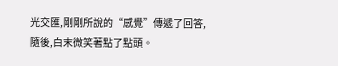光交匯,剛剛所說的“感覺”傳遞了回答,隨後,白末微笑著點了點頭。